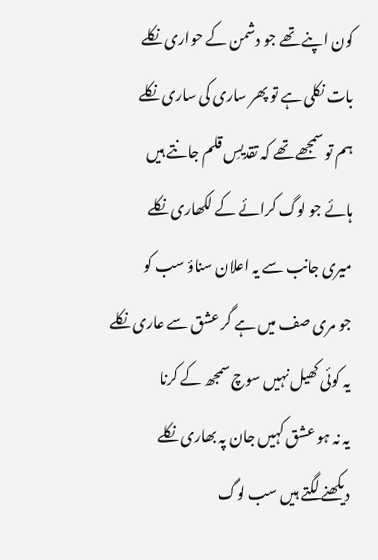کون اپنے تھے جو دشمن کے حواری نکلے
بات نکلی ہے تو پھر ساری کی ساری نکلے
ہم تو سمجھے تھے کہ تقدیسِ قلم جانتے ہیں
ہائے جو لوگ کرائے کے لکھاری نکلے
میری جانب سے یہ اعلان سناؤ سب کو
جو مری صف میں ہے گر عشق سے عاری نکلے
یہ کوئی کھیل نہیں سوچ سمجھ کے کرنا
یہ نہ ہو عشق کہیں جان پہ بھاری نکلے
دیکھنے لگتے ہیں سب لوگ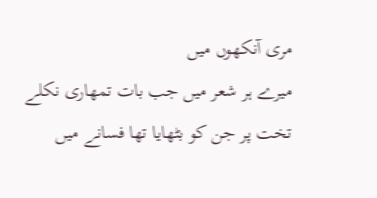مری آنکھوں میں
میرے ہر شعر میں جب بات تمھاری نکلے
تخت پر جن کو بٹھایا تھا فسانے میں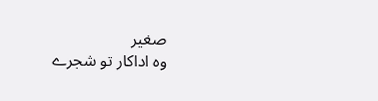صغیر
وہ اداکار تو شجرے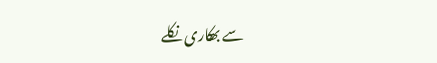سے بھکاری نکلے